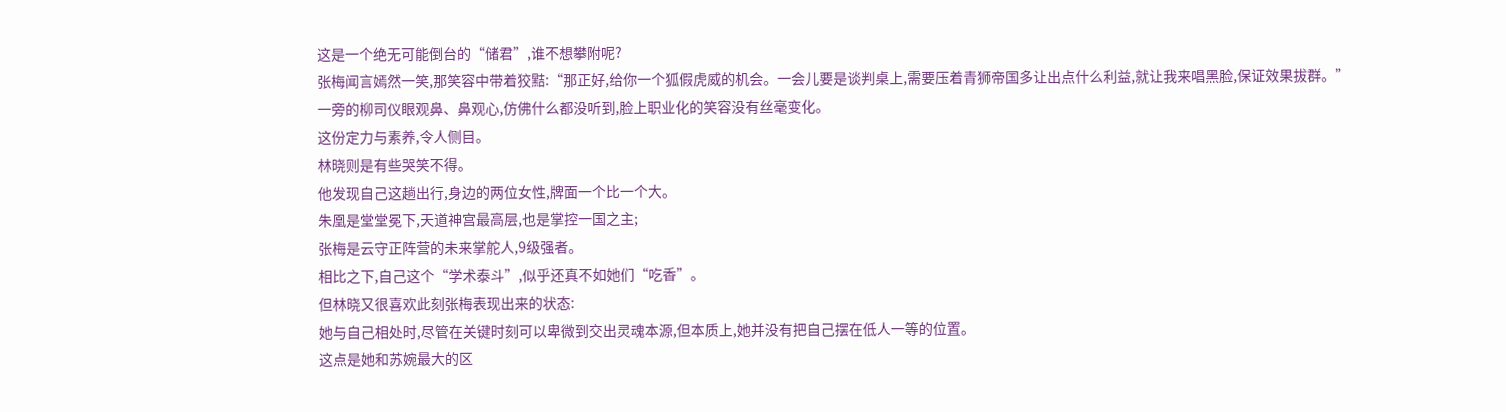这是一个绝无可能倒台的“储君”,谁不想攀附呢?
张梅闻言嫣然一笑,那笑容中带着狡黠:“那正好,给你一个狐假虎威的机会。一会儿要是谈判桌上,需要压着青狮帝国多让出点什么利益,就让我来唱黑脸,保证效果拔群。”
一旁的柳司仪眼观鼻、鼻观心,仿佛什么都没听到,脸上职业化的笑容没有丝毫变化。
这份定力与素养,令人侧目。
林晓则是有些哭笑不得。
他发现自己这趟出行,身边的两位女性,牌面一个比一个大。
朱凰是堂堂冕下,天道神宫最高层,也是掌控一国之主;
张梅是云守正阵营的未来掌舵人,9级强者。
相比之下,自己这个“学术泰斗”,似乎还真不如她们“吃香”。
但林晓又很喜欢此刻张梅表现出来的状态:
她与自己相处时,尽管在关键时刻可以卑微到交出灵魂本源,但本质上,她并没有把自己摆在低人一等的位置。
这点是她和苏婉最大的区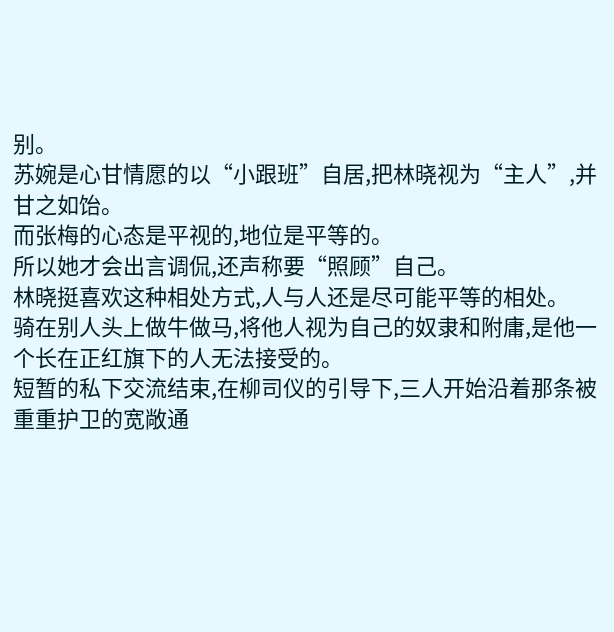别。
苏婉是心甘情愿的以“小跟班”自居,把林晓视为“主人”,并甘之如饴。
而张梅的心态是平视的,地位是平等的。
所以她才会出言调侃,还声称要“照顾”自己。
林晓挺喜欢这种相处方式,人与人还是尽可能平等的相处。
骑在别人头上做牛做马,将他人视为自己的奴隶和附庸,是他一个长在正红旗下的人无法接受的。
短暂的私下交流结束,在柳司仪的引导下,三人开始沿着那条被重重护卫的宽敞通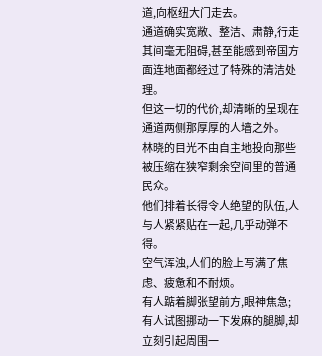道,向枢纽大门走去。
通道确实宽敞、整洁、肃静,行走其间毫无阻碍,甚至能感到帝国方面连地面都经过了特殊的清洁处理。
但这一切的代价,却清晰的呈现在通道两侧那厚厚的人墙之外。
林晓的目光不由自主地投向那些被压缩在狭窄剩余空间里的普通民众。
他们排着长得令人绝望的队伍,人与人紧紧贴在一起,几乎动弹不得。
空气浑浊,人们的脸上写满了焦虑、疲惫和不耐烦。
有人踮着脚张望前方,眼神焦急;
有人试图挪动一下发麻的腿脚,却立刻引起周围一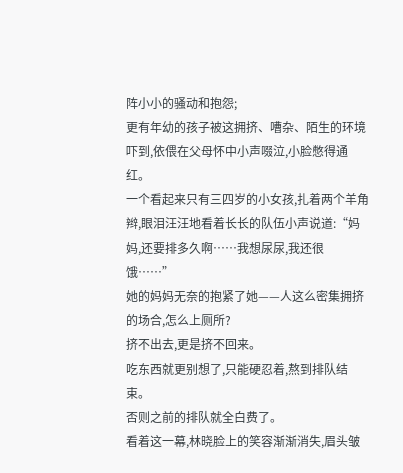阵小小的骚动和抱怨;
更有年幼的孩子被这拥挤、嘈杂、陌生的环境吓到,依偎在父母怀中小声啜泣,小脸憋得通红。
一个看起来只有三四岁的小女孩,扎着两个羊角辫,眼泪汪汪地看着长长的队伍小声说道:“妈妈,还要排多久啊……我想尿尿,我还很饿……”
她的妈妈无奈的抱紧了她——人这么密集拥挤的场合,怎么上厕所?
挤不出去,更是挤不回来。
吃东西就更别想了,只能硬忍着,熬到排队结束。
否则之前的排队就全白费了。
看着这一幕,林晓脸上的笑容渐渐消失,眉头皱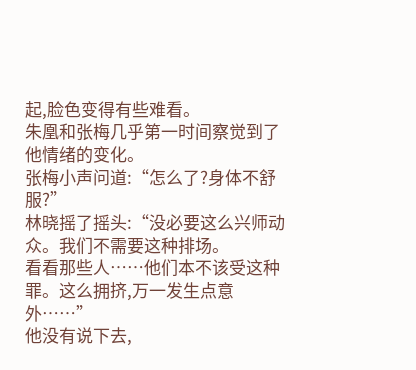起,脸色变得有些难看。
朱凰和张梅几乎第一时间察觉到了他情绪的变化。
张梅小声问道:“怎么了?身体不舒服?”
林晓摇了摇头:“没必要这么兴师动众。我们不需要这种排场。
看看那些人……他们本不该受这种罪。这么拥挤,万一发生点意外……”
他没有说下去,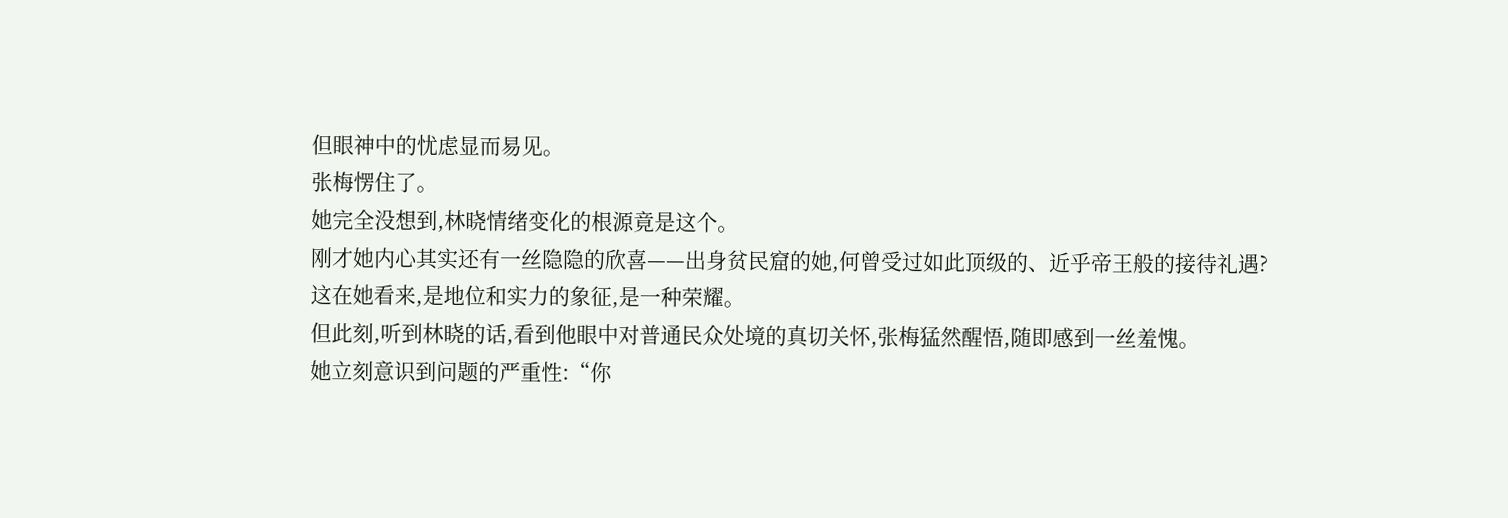但眼神中的忧虑显而易见。
张梅愣住了。
她完全没想到,林晓情绪变化的根源竟是这个。
刚才她内心其实还有一丝隐隐的欣喜——出身贫民窟的她,何曾受过如此顶级的、近乎帝王般的接待礼遇?
这在她看来,是地位和实力的象征,是一种荣耀。
但此刻,听到林晓的话,看到他眼中对普通民众处境的真切关怀,张梅猛然醒悟,随即感到一丝羞愧。
她立刻意识到问题的严重性:“你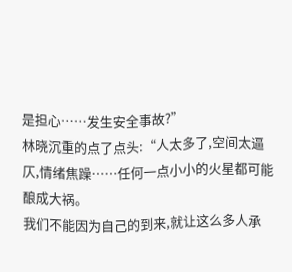是担心……发生安全事故?”
林晓沉重的点了点头:“人太多了,空间太逼仄,情绪焦躁……任何一点小小的火星都可能酿成大祸。
我们不能因为自己的到来,就让这么多人承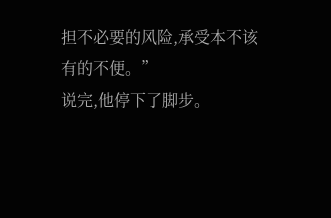担不必要的风险,承受本不该有的不便。”
说完,他停下了脚步。